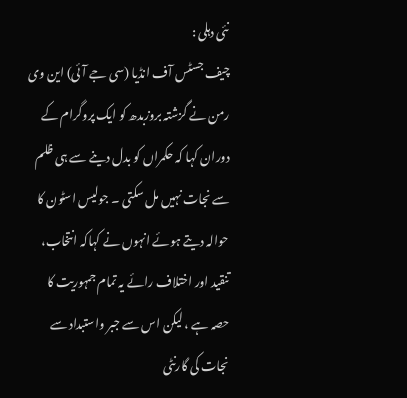نئی دہلی :
چیف جسٹس آف انڈیا (سی جے آئی) این وی رمن نے گزشتہ بروزبدھ کو ایک پروگرام کے دوران کہا کہ حکمراں کو بدل دینے سے ہی ظلم سے نجات نہیں مل سکتی ۔ جولیس اسٹون کا حوالہ دیتے ہوئے انہوں نے کہاکہ انتخاب، تنقید اور اختلاف رائے یہ تمام جمہوریت کا حصہ ہے ، لیکن اس سے جبر واستبداد سے نجات کی گارنٹی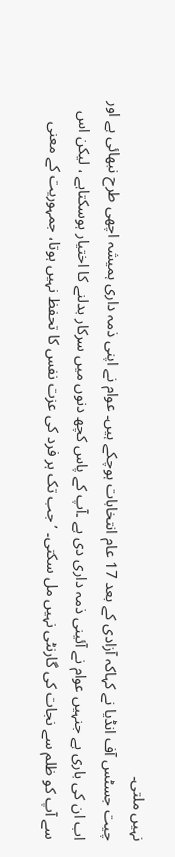نہیں ملتی۔
چیت جسٹس آف انڈیا نے کہاکہ آزادی کے بعد 17 عام انتخابات ہوچکے ہیں۔ عوام نے اپنی ذمہ داری ہمیشہ اچھی طرح نبھائی ہے اور اب ان کی باری ہے جنہیں عوام نے آئینی ذمہ داری دی ہے ۔آپ کے پاس کچھ دنوں میں سرکار بدلنے کا اختیار ہوسکتاہے ، لیکن اس سے آپ کو ظلم سے نجات کی گارنٹی نہیں مل سکتی۔ ’جب تک ہر فرد کی عزت نفس کا تحفظ نہیں ہوتا، جمہوریت کے معنی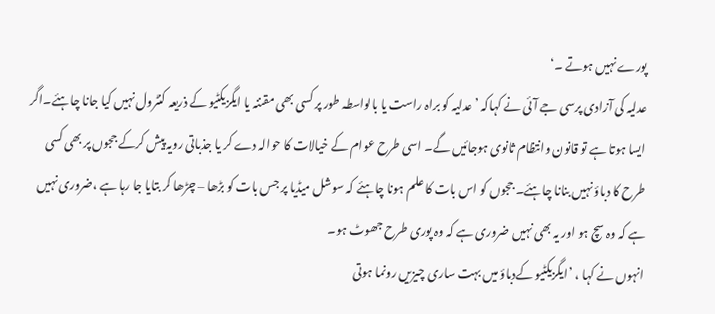پورے نہیں ہوتے ۔‘
عدلیہ کی آزادی پرسی جے آئی نے کہاکہ ’ عدلیہ کو براہ راست یا بالواسطہ طور پر کسی بھی مقننہ یا ایگزیکٹیو کے ذریعہ کنٹرول نہیں کیا جانا چاہئے۔اگر ایسا ہوتا ہے تو قانون وانتظام ثانوی ہوجائیں گے۔ اسی طرح عوام کے خیالات کا حوالہ دے کر یا جذباتی رویہ پیش کرکے ججوں پر بھی کسی طرح کا دباؤ نہیں بنانا چاہئے۔ ججوں کو اس بات کا علم ہونا چاہئے کہ سوشل میڈیا پر جس بات کو بڑھا – چڑھا کر بتایا جا رہا ہے ،ضروری نہیں ہے کہ وہ سچ ہو اور یہ بھی نہیں ضروری ہے کہ وہ پوری طرح جھوٹ ہو۔
انہوں نے کہا ، ’ایگزیکٹیو کےدباؤ میں بہت ساری چیزیں رونما ہوتی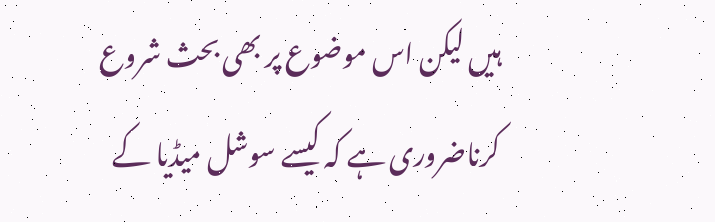ہیں لیکن اس موضوع پر بھی بحث شروع کرناضروری ہے کہ کیسے سوشل میڈیا کے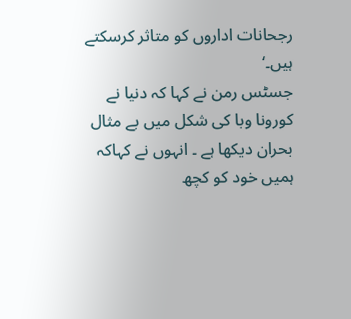رجحانات اداروں کو متاثر کرسکتے ہیں۔‘
جسٹس رمن نے کہا کہ دنیا نے کورونا وبا کی شکل میں بے مثال بحران دیکھا ہے ۔ انہوں نے کہاکہ ہمیں خود کو کچھ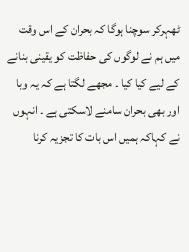ٹھہرکر سوچنا ہوگا کہ بحران کے اس وقت میں ہم نے لوگوں کی حفاظت کو یقینی بنانے کے لیے کیا کیا ۔ مجھے لگتا ہے کہ یہ وبا اور بھی بحران سامنے لاسکتی ہے ۔ انہوں نے کہاکہ ہمیں اس بات کا تجزیہ کرنا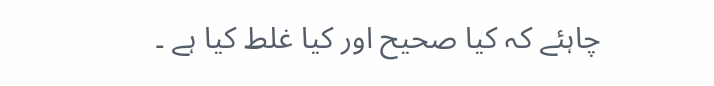چاہئے کہ کیا صحیح اور کیا غلط کیا ہے ۔